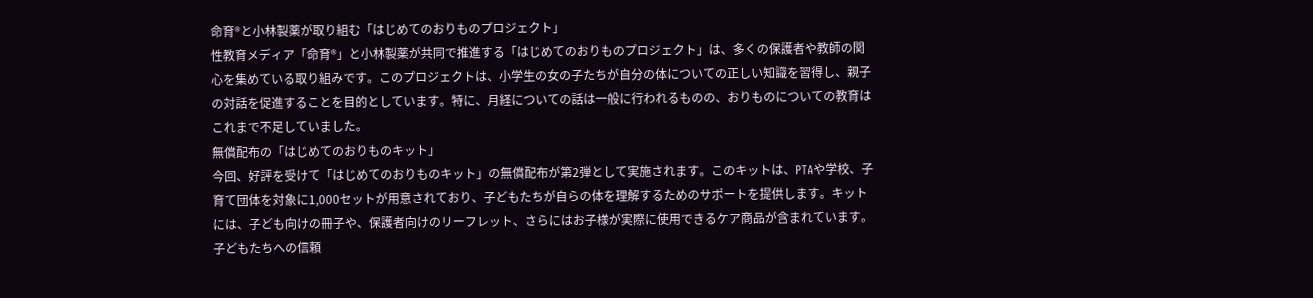命育®と小林製薬が取り組む「はじめてのおりものプロジェクト」
性教育メディア「命育®」と小林製薬が共同で推進する「はじめてのおりものプロジェクト」は、多くの保護者や教師の関心を集めている取り組みです。このプロジェクトは、小学生の女の子たちが自分の体についての正しい知識を習得し、親子の対話を促進することを目的としています。特に、月経についての話は一般に行われるものの、おりものについての教育はこれまで不足していました。
無償配布の「はじめてのおりものキット」
今回、好評を受けて「はじめてのおりものキット」の無償配布が第2弾として実施されます。このキットは、PTAや学校、子育て団体を対象に1,000セットが用意されており、子どもたちが自らの体を理解するためのサポートを提供します。キットには、子ども向けの冊子や、保護者向けのリーフレット、さらにはお子様が実際に使用できるケア商品が含まれています。
子どもたちへの信頼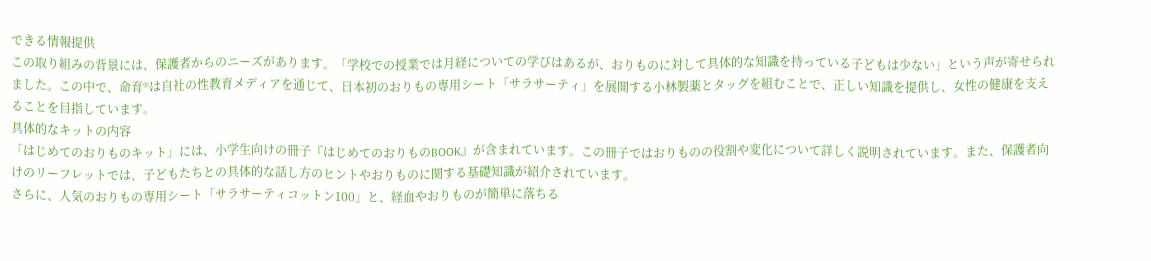できる情報提供
この取り組みの背景には、保護者からのニーズがあります。「学校での授業では月経についての学びはあるが、おりものに対して具体的な知識を持っている子どもは少ない」という声が寄せられました。この中で、命育®は自社の性教育メディアを通じて、日本初のおりもの専用シート「サラサーティ」を展開する小林製薬とタッグを組むことで、正しい知識を提供し、女性の健康を支えることを目指しています。
具体的なキットの内容
「はじめてのおりものキット」には、小学生向けの冊子『はじめてのおりものBOOK』が含まれています。この冊子ではおりものの役割や変化について詳しく説明されています。また、保護者向けのリーフレットでは、子どもたちとの具体的な話し方のヒントやおりものに関する基礎知識が紹介されています。
さらに、人気のおりもの専用シート「サラサーティコットン100」と、経血やおりものが簡単に落ちる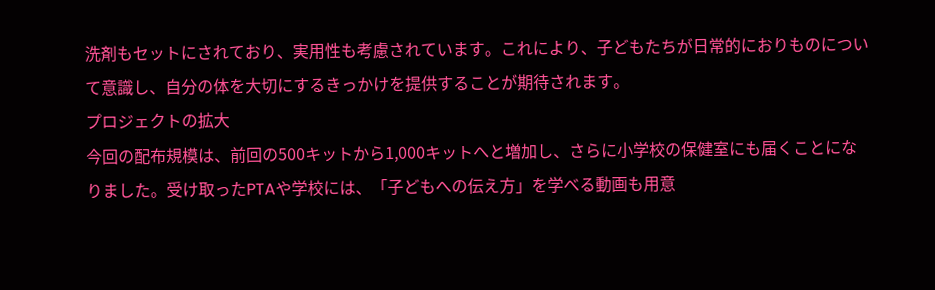洗剤もセットにされており、実用性も考慮されています。これにより、子どもたちが日常的におりものについて意識し、自分の体を大切にするきっかけを提供することが期待されます。
プロジェクトの拡大
今回の配布規模は、前回の500キットから1,000キットへと増加し、さらに小学校の保健室にも届くことになりました。受け取ったPTAや学校には、「子どもへの伝え方」を学べる動画も用意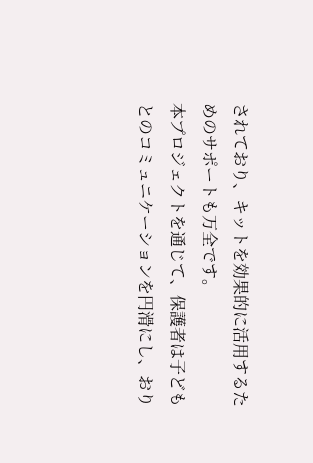されており、キットを効果的に活用するためのサポートも万全です。
本プロジェクトを通じて、保護者は子どもとのコミュニケーションを円滑にし、おり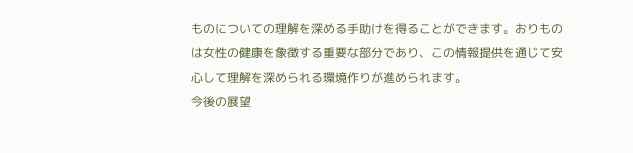ものについての理解を深める手助けを得ることができます。おりものは女性の健康を象徴する重要な部分であり、この情報提供を通じて安心して理解を深められる環境作りが進められます。
今後の展望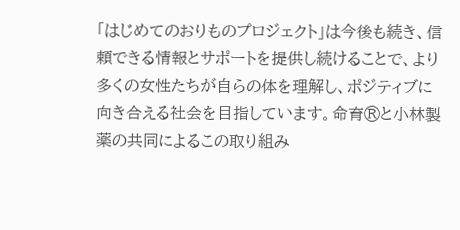「はじめてのおりものプロジェクト」は今後も続き、信頼できる情報とサポートを提供し続けることで、より多くの女性たちが自らの体を理解し、ポジティブに向き合える社会を目指しています。命育®と小林製薬の共同によるこの取り組み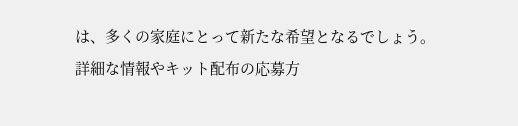は、多くの家庭にとって新たな希望となるでしょう。
詳細な情報やキット配布の応募方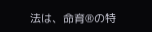法は、命育®の特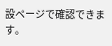設ページで確認できます。